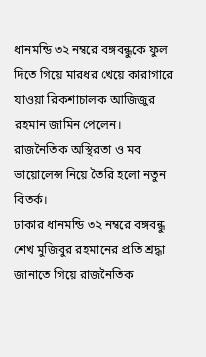ধানমন্ডি ৩২ নম্বরে বঙ্গবন্ধুকে ফুল দিতে গিয়ে মারধর খেয়ে কারাগারে যাওয়া রিকশাচালক আজিজুর রহমান জামিন পেলেন। রাজনৈতিক অস্থিরতা ও মব ভায়োলেন্স নিয়ে তৈরি হলো নতুন বিতর্ক।
ঢাকার ধানমন্ডি ৩২ নম্বরে বঙ্গবন্ধু শেখ মুজিবুর রহমানের প্রতি শ্রদ্ধা জানাতে গিয়ে রাজনৈতিক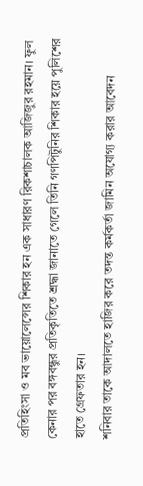প্রতিহিংসা ও মব ভায়োলেন্সের শিকার হন এক সাধারণ রিকশাচালক আজিজুর রহমান। ফুল কেনার পর বঙ্গবন্ধুর প্রতিকৃতিতে শ্রদ্ধা জানাতে গেলে তিনি গণপিটুনির শিকার হয়ে পুলিশের হাতে গ্রেফতার হন।
শনিবার তাকে আদালতে হাজির করে তদন্ত কর্মকর্তা জামিন অযোগ্য করার আবেদন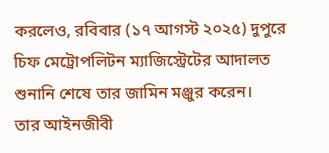করলেও, রবিবার (১৭ আগস্ট ২০২৫) দুপুরে চিফ মেট্রোপলিটন ম্যাজিস্ট্রেটের আদালত শুনানি শেষে তার জামিন মঞ্জুর করেন।
তার আইনজীবী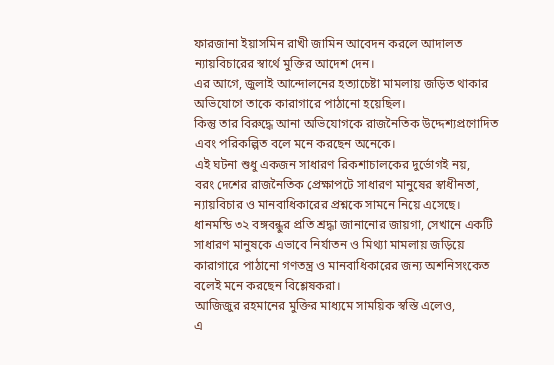ফারজানা ইয়াসমিন রাখী জামিন আবেদন করলে আদালত ন্যায়বিচারের স্বার্থে মুক্তির আদেশ দেন।
এর আগে, জুলাই আন্দোলনের হত্যাচেষ্টা মামলায় জড়িত থাকার অভিযোগে তাকে কারাগারে পাঠানো হয়েছিল।
কিন্তু তার বিরুদ্ধে আনা অভিযোগকে রাজনৈতিক উদ্দেশ্যপ্রণোদিত এবং পরিকল্পিত বলে মনে করছেন অনেকে।
এই ঘটনা শুধু একজন সাধারণ রিকশাচালকের দুর্ভোগই নয়,
বরং দেশের রাজনৈতিক প্রেক্ষাপটে সাধারণ মানুষের স্বাধীনতা, ন্যায়বিচার ও মানবাধিকারের প্রশ্নকে সামনে নিয়ে এসেছে।
ধানমন্ডি ৩২ বঙ্গবন্ধুর প্রতি শ্রদ্ধা জানানোর জায়গা, সেখানে একটি সাধারণ মানুষকে এভাবে নির্যাতন ও মিথ্যা মামলায় জড়িয়ে
কারাগারে পাঠানো গণতন্ত্র ও মানবাধিকারের জন্য অশনিসংকেত বলেই মনে করছেন বিশ্লেষকরা।
আজিজুর রহমানের মুক্তির মাধ্যমে সাময়িক স্বস্তি এলেও,
এ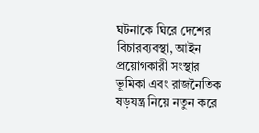ঘটনাকে ঘিরে দেশের বিচারব্যবস্থা, আইন প্রয়োগকারী সংস্থার ভূমিকা এবং রাজনৈতিক ষড়যন্ত্র নিয়ে নতুন করে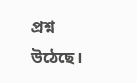প্রশ্ন উঠেছে।